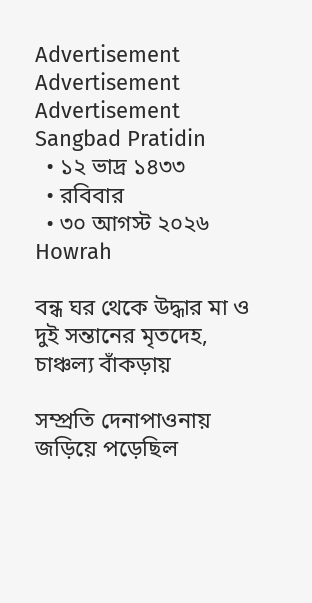Advertisement
Advertisement
Advertisement
Sangbad Pratidin
  • ১২ ভাদ্র ১৪৩৩
  • রবিবার
  • ৩০ আগস্ট ২০২৬
Howrah

বন্ধ ঘর থেকে উদ্ধার মা ও দুই সন্তানের মৃতদেহ, চাঞ্চল্য বাঁকড়ায়

সম্প্রতি দেনাপাওনায় জড়িয়ে পড়েছিল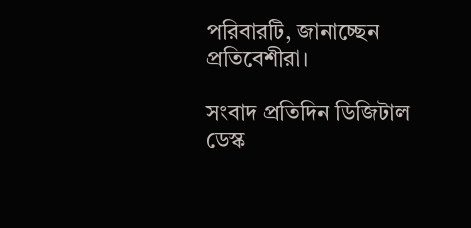পরিবারটি, জানাচ্ছেন প্রতিবেশীরা।

সংবাদ প্রতিদিন ডিজিটাল ডেস্ক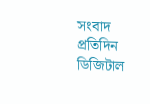সংবাদ প্রতিদিন ডিজিটাল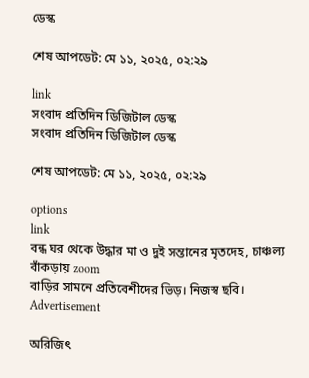ডেস্ক

শেষ আপডেট: মে ১১, ২০২৫, ০২:২৯

link
সংবাদ প্রতিদিন ডিজিটাল ডেস্ক
সংবাদ প্রতিদিন ডিজিটাল ডেস্ক

শেষ আপডেট: মে ১১, ২০২৫, ০২:২৯

options
link
বন্ধ ঘর থেকে উদ্ধার মা ও দুই সন্তানের মৃতদেহ, চাঞ্চল্য বাঁকড়ায় zoom
বাড়ির সামনে প্রতিবেশীদের ভিড়। নিজস্ব ছবি।
Advertisement

অরিজিৎ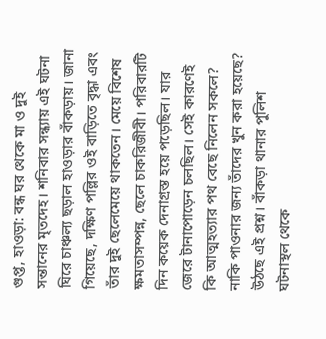গুপ্ত, হাওড়া: বন্ধ ঘর থেকে মা ও দুই সন্তানের মৃতদেহ। শনিবার সন্ধ্যায় এই ঘটনা ঘিরে চাঞ্চল্য ছড়াল হাওড়ার বাঁকড়ায়। জানা গিয়েছে, দক্ষিণ পল্লির ওই বাড়িতে বৃদ্ধা এবং তাঁর দুই ছেলেমেয়ে থাকতেন। মেয়ে বিশেষ ক্ষমতাসম্পন্ন, ছেলে চাকরিজীবী। পরিবারটি দিন কয়েক দেনাগ্রস্ত হয়ে পড়েছিল। যার জেরে টানাপোড়েন চলছিল। সেই কারণেই কি আত্মহত্যার পথ বেছে নিলেন সকলে? নাকি পাওনার জন্য তাঁদের খুন করা হয়েছে? উঠছে এই প্রশ্ন। বাঁকড়া থানার পুলিশ ঘটনাস্থল থেকে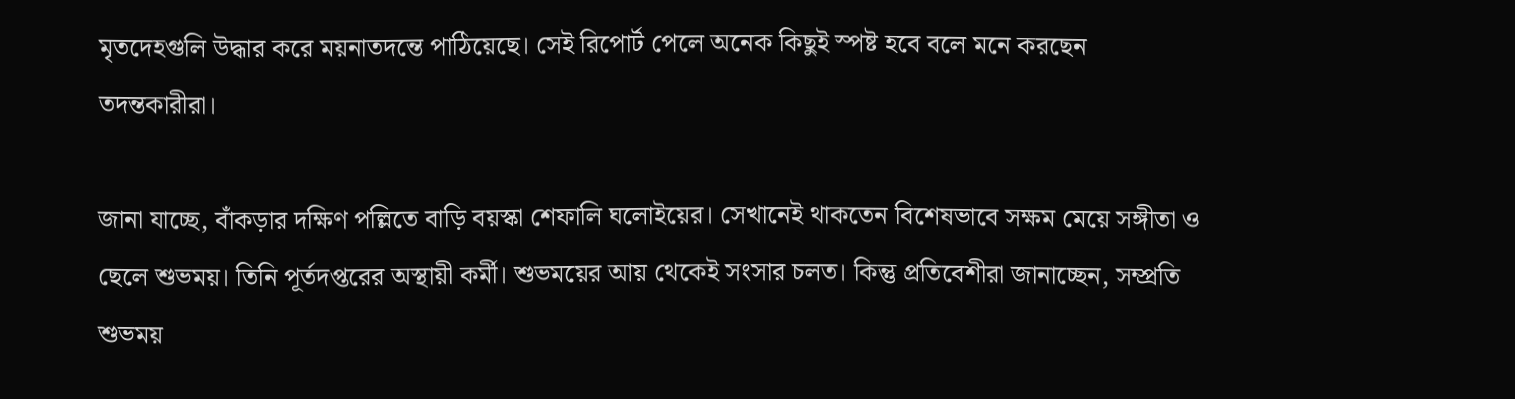মৃতদেহগুলি উদ্ধার করে ময়নাতদন্তে পাঠিয়েছে। সেই রিপোর্ট পেলে অনেক কিছুই স্পষ্ট হবে বলে মনে করছেন তদন্তকারীরা।

জানা যাচ্ছে, বাঁকড়ার দক্ষিণ পল্লিতে বাড়ি বয়স্কা শেফালি ঘলোইয়ের। সেখানেই থাকতেন বিশেষভাবে সক্ষম মেয়ে সঙ্গীতা ও ছেলে শুভময়। তিনি পূর্তদপ্তরের অস্থায়ী কর্মী। শুভময়ের আয় থেকেই সংসার চলত। কিন্তু প্রতিবেশীরা জানাচ্ছেন, সম্প্রতি শুভময়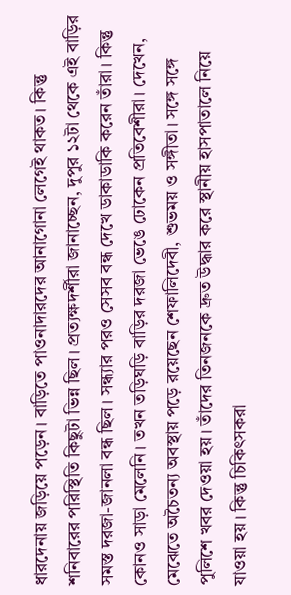ধারদেনায় জড়িয়ে পড়েন। বাড়িতে পাওনাদারদের আনাগোনা লেগেই থাকত। কিন্তু শনিবারের পরিস্থিতি কিছুটা ভিন্ন ছিল। প্রত্যক্ষদর্শীরা জানাচ্ছেন, দুপুর ১২টা থেকে এই বাড়ির সমস্ত দরজা-জানলা বন্ধ ছিল। সন্ধ্যার পরও সেসব বন্ধ দেখে ডাকাডাকি করেন তাঁরা। কিন্তু কোনও সাড়া মেলেনি। তখন তড়িঘড়ি বাড়ির দরজা ভেঙে ঢোকেন প্রতিবেশীরা। দেখেন, মেঝেতে অচৈতন্য অবস্থায় পড়ে রয়েছেন শেফালিদেবী, শুভময় ও সঙ্গীতা। সঙ্গে সঙ্গে পুলিশে খবর দেওয়া হয়। তাঁদের তিনজনকে দ্রুত উদ্ধার করে স্থানীয় হাসপাতালে নিয়ে যাওয়া হয়। কিন্তু চিকিৎসকরা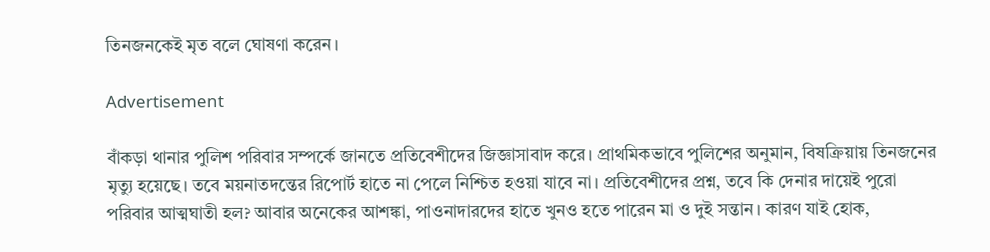তিনজনকেই মৃত বলে ঘোষণা করেন।

Advertisement

বাঁকড়া থানার পুলিশ পরিবার সম্পর্কে জানতে প্রতিবেশীদের জিজ্ঞাসাবাদ করে। প্রাথমিকভাবে পুলিশের অনুমান, বিষক্রিয়ায় তিনজনের মৃত্যু হয়েছে। তবে ময়নাতদন্তের রিপোর্ট হাতে না পেলে নিশ্চিত হওয়া যাবে না। প্রতিবেশীদের প্রশ্ন, তবে কি দেনার দায়েই পুরো পরিবার আত্মঘাতী হল? আবার অনেকের আশঙ্কা, পাওনাদারদের হাতে খুনও হতে পারেন মা ও দুই সন্তান। কারণ যাই হোক,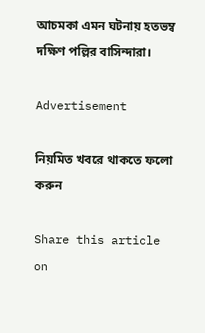আচমকা এমন ঘটনায় হতভম্ব দক্ষিণ পল্লির বাসিন্দারা।

Advertisement

নিয়মিত খবরে থাকতে ফলো করুন

Share this article on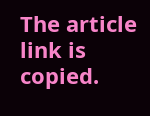The article link is copied.